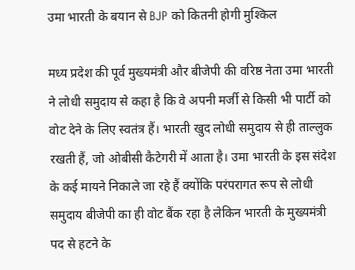उमा भारती के बयान से BJP को कितनी होगी मुश्किल

मध्य प्रदेश की पूर्व मुख्यमंत्री और बीजेपी की वरिष्ठ नेता उमा भारती ने लोधी समुदाय से कहा है कि वे अपनी मर्जी से किसी भी पार्टी को वोट देने के लिए स्वतंत्र हैं। भारती खुद लोधी समुदाय से ही ताल्लुक रखती हैं, जो ओबीसी कैटेगरी में आता है। उमा भारती के इस संदेश के कई मायने निकाले जा रहे हैं क्योंकि परंपरागत रूप से लोधी समुदाय बीजेपी का ही वोट बैंक रहा है लेकिन भारती के मुख्यमंत्री पद से हटने के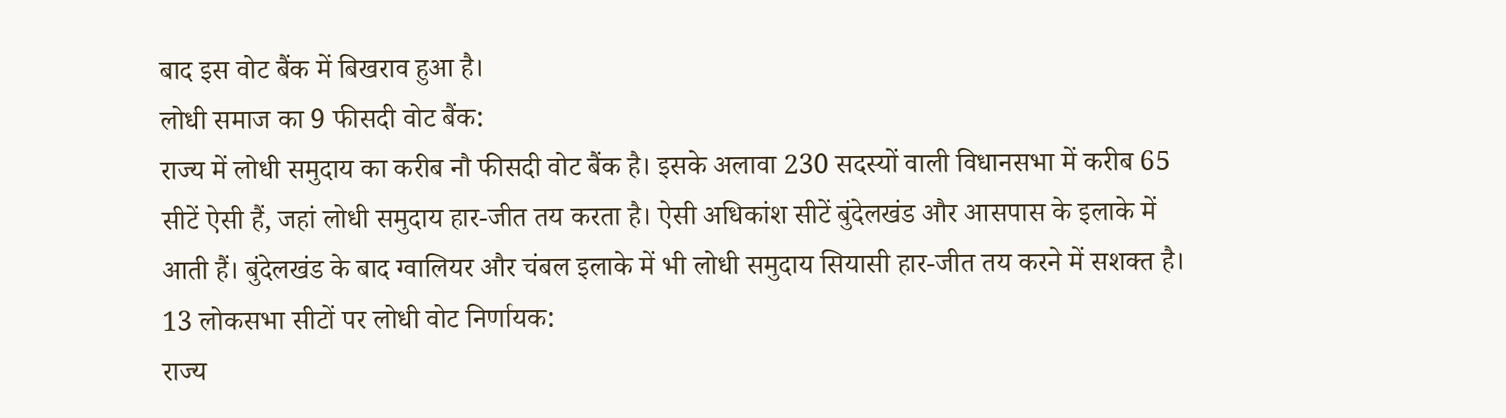बाद इस वोट बैंक में बिखराव हुआ है।
लोधी समाज का 9 फीसदी वोट बैंक:
राज्य में लोधी समुदाय का करीब नौ फीसदी वोट बैंक है। इसके अलावा 230 सदस्यों वाली विधानसभा में करीब 65 सीटें ऐसी हैं, जहां लोधी समुदाय हार-जीत तय करता है। ऐसी अधिकांश सीटें बुंदेलखंड और आसपास के इलाके में आती हैं। बुंदेलखंड के बाद ग्वालियर और चंबल इलाके में भी लोधी समुदाय सियासी हार-जीत तय करने में सशक्त है।
13 लोकसभा सीटों पर लोधी वोट निर्णायक:
राज्य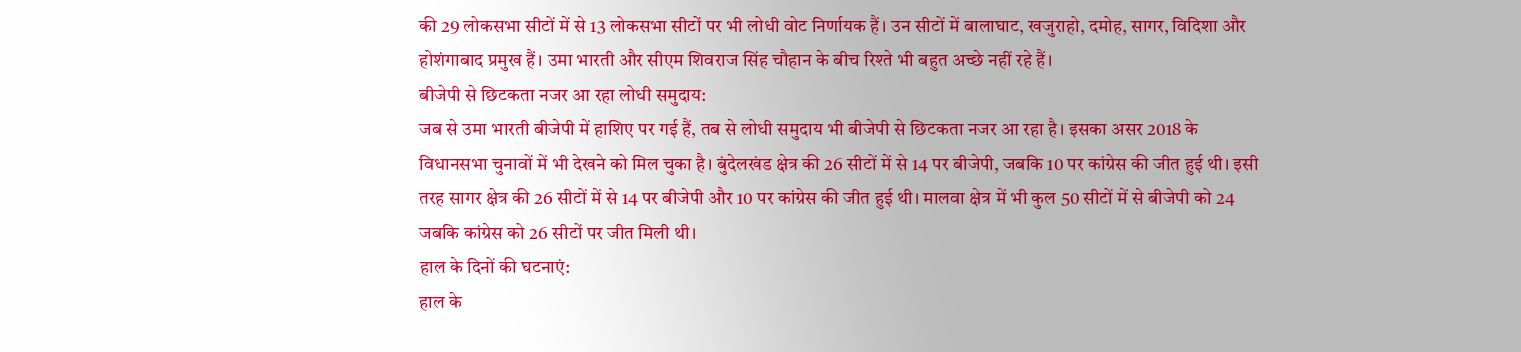की 29 लोकसभा सीटों में से 13 लोकसभा सीटों पर भी लोधी वोट निर्णायक हैं। उन सीटों में बालाघाट, खजुराहो, दमोह, सागर, विदिशा और होशंगाबाद प्रमुख हैं। उमा भारती और सीएम शिवराज सिंह चौहान के बीच रिश्ते भी बहुत अच्छे नहीं रहे हैं।
बीजेपी से छिटकता नजर आ रहा लोधी समुदाय:
जब से उमा भारती बीजेपी में हाशिए पर गई हैं, तब से लोधी समुदाय भी बीजेपी से छिटकता नजर आ रहा है। इसका असर 2018 के विधानसभा चुनावों में भी देखने को मिल चुका है। बुंदेलखंड क्षेत्र की 26 सीटों में से 14 पर बीजेपी, जबकि 10 पर कांग्रेस की जीत हुई थी। इसी तरह सागर क्षेत्र की 26 सीटों में से 14 पर बीजेपी और 10 पर कांग्रेस की जीत हुई थी। मालवा क्षेत्र में भी कुल 50 सीटों में से बीजेपी को 24 जबकि कांग्रेस को 26 सीटों पर जीत मिली थी।
हाल के दिनों की घटनाएं:
हाल के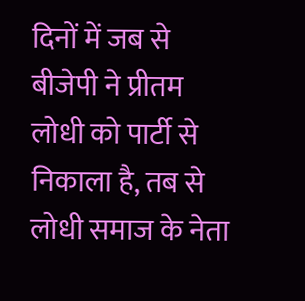दिनों में जब से बीजेपी ने प्रीतम लोधी को पार्टी से निकाला है, तब से लोधी समाज के नेता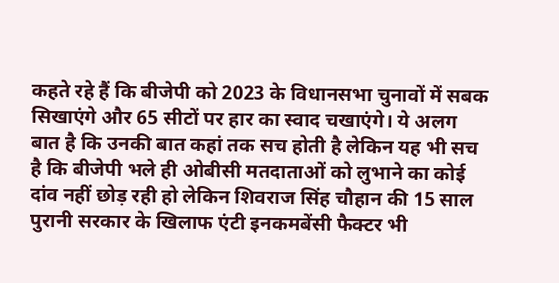कहते रहे हैं कि बीजेपी को 2023 के विधानसभा चुनावों में सबक सिखाएंगे और 65 सीटों पर हार का स्वाद चखाएंगे। ये अलग बात है कि उनकी बात कहां तक सच होती है लेकिन यह भी सच है कि बीजेपी भले ही ओबीसी मतदाताओं को लुभाने का कोई दांव नहीं छोड़ रही हो लेकिन शिवराज सिंह चौहान की 15 साल पुरानी सरकार के खिलाफ एंटी इनकमबेंसी फैक्टर भी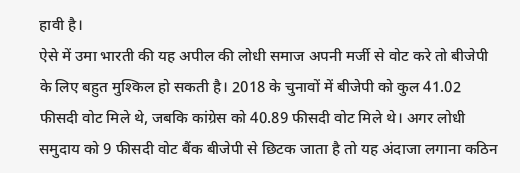हावी है।
ऐसे में उमा भारती की यह अपील की लोधी समाज अपनी मर्जी से वोट करे तो बीजेपी के लिए बहुत मुश्किल हो सकती है। 2018 के चुनावों में बीजेपी को कुल 41.02 फीसदी वोट मिले थे, जबकि कांग्रेस को 40.89 फीसदी वोट मिले थे। अगर लोधी समुदाय को 9 फीसदी वोट बैंक बीजेपी से छिटक जाता है तो यह अंदाजा लगाना कठिन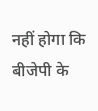नहीं होगा कि बीजेपी के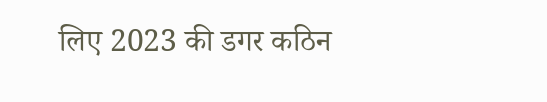लिए 2023 की डगर कठिन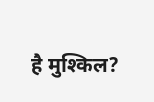है मुश्किल?